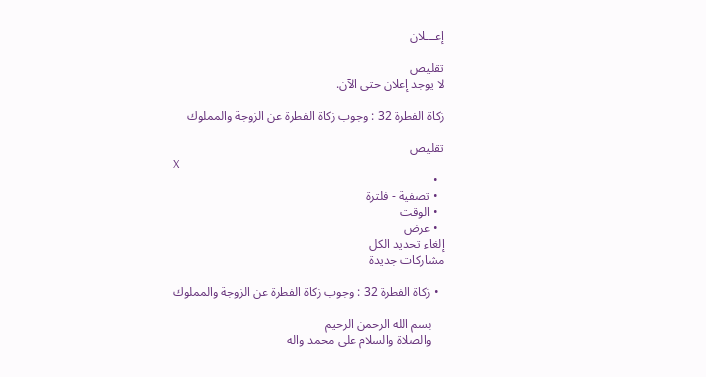إعـــلان

تقليص
لا يوجد إعلان حتى الآن.

زكاة الفطرة 32 : وجوب زكاة الفطرة عن الزوجة والمملوك

تقليص
X
  •
  • تصفية - فلترة
  • الوقت
  • عرض
إلغاء تحديد الكل
مشاركات جديدة

  • زكاة الفطرة 32 : وجوب زكاة الفطرة عن الزوجة والمملوك

    بسم الله الرحمن الرحيم
    والصلاة والسلام على محمد واله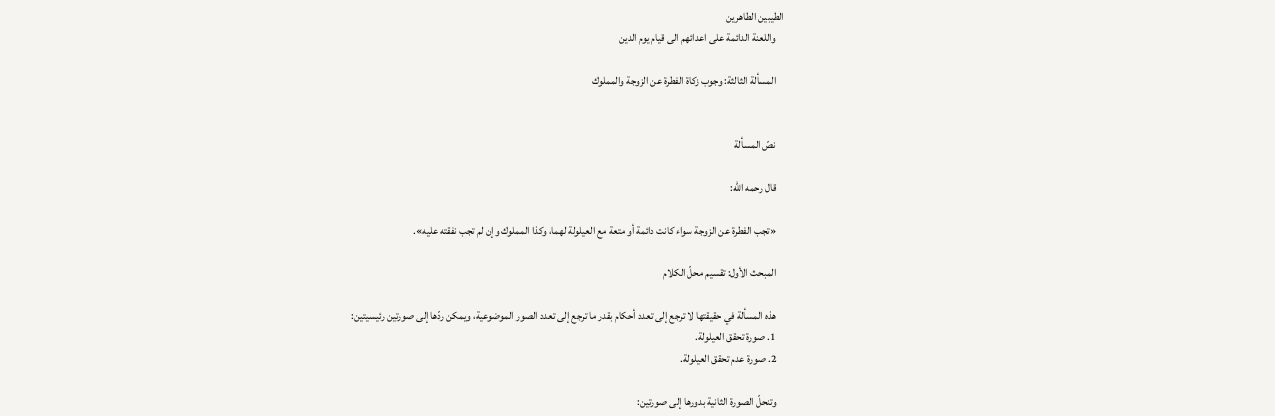الطيبين الطاهرين
    واللعنة الدائمة على اعدائهم الى قيام يوم الدين

    المسألة الثالثة: وجوب زكاة الفطرة عن الزوجة والمملوك


    نصّ المسألة

    قال رحمه الله:

    «تجب الفطرة عن الزوجة سواء كانت دائمة أو متعة مع العيلولة لهما، وكذا المملوك وإن لم تجب نفقته عليه».

    المبحث الأول: تقسيم محلّ الكلام

    هذه المسألة في حقيقتها لا ترجع إلى تعدد أحكام بقدر ما ترجع إلى تعدد الصور الموضوعية، ويمكن ردّها إلى صورتين رئيسيتين:
    1. صورة تحقق العيلولة.
    2. صورة عدم تحقق العيلولة.

    وتنحلّ الصورة الثانية بدورها إلى صورتين: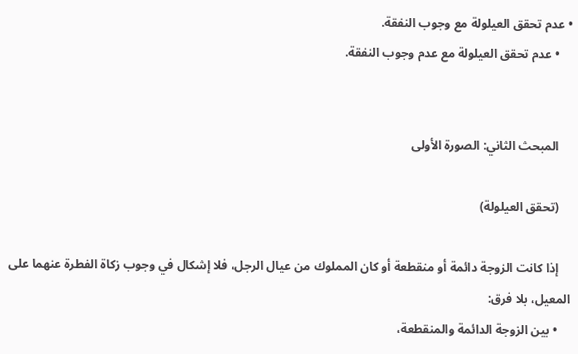• عدم تحقق العيلولة مع وجوب النفقة.
    • عدم تحقق العيلولة مع عدم وجوب النفقة.


    المبحث الثاني: الصورة الأولى

    (تحقق العيلولة)

    إذا كانت الزوجة دائمة أو منقطعة أو كان المملوك من عيال الرجل، فلا إشكال في وجوب زكاة الفطرة عنهما على المعيل، بلا فرق:
    • بين الزوجة الدائمة والمنقطعة،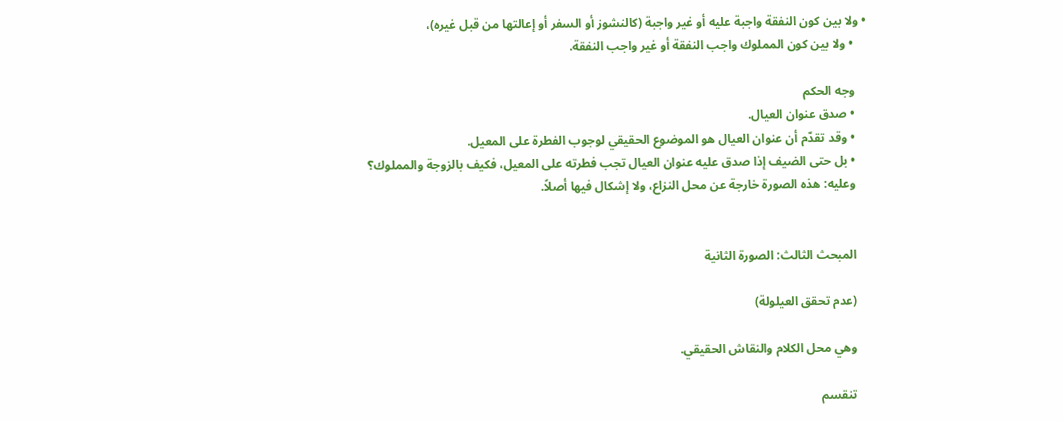• ولا بين كون النفقة واجبة عليه أو غير واجبة (كالنشوز أو السفر أو إعالتها من قبل غيره)،
    • ولا بين كون المملوك واجب النفقة أو غير واجب النفقة.

    وجه الحكم
    • صدق عنوان العيال.
    • وقد تقدّم أن عنوان العيال هو الموضوع الحقيقي لوجوب الفطرة على المعيل.
    • بل حتى الضيف إذا صدق عليه عنوان العيال تجب فطرته على المعيل، فكيف بالزوجة والمملوك؟
    وعليه: هذه الصورة خارجة عن محل النزاع، ولا إشكال فيها أصلاً.


    المبحث الثالث: الصورة الثانية

    (عدم تحقق العيلولة)

    وهي محل الكلام والنقاش الحقيقي.

    تنقسم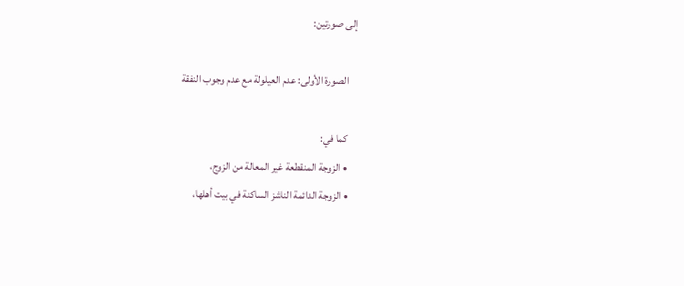إلى صورتين:

    الصورة الأولى: عدم العيلولة مع عدم وجوب النفقة

    كما في:
    • الزوجة المنقطعة غير المعالة من الزوج،
    • الزوجة الدائمة الناشز الساكنة في بيت أهلها،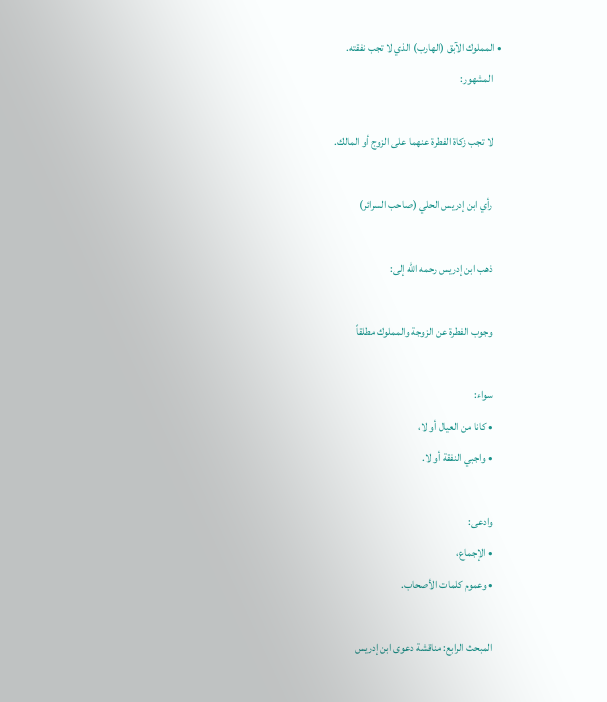• المملوك الآبق (الهارب) الذي لا تجب نفقته.
    المشهور:

    لا تجب زكاة الفطرة عنهما على الزوج أو المالك.

    رأي ابن إدريس الحلي (صاحب السرائر)

    ذهب ابن إدريس رحمه الله إلى:

    وجوب الفطرة عن الزوجة والمملوك مطلقاً

    سواء:
    • كانا من العيال أو لا،
    • واجبي النفقة أو لا.

    وادعى:
    • الإجماع،
    • وعموم كلمات الأصحاب.

    المبحث الرابع: مناقشة دعوى ابن إدريس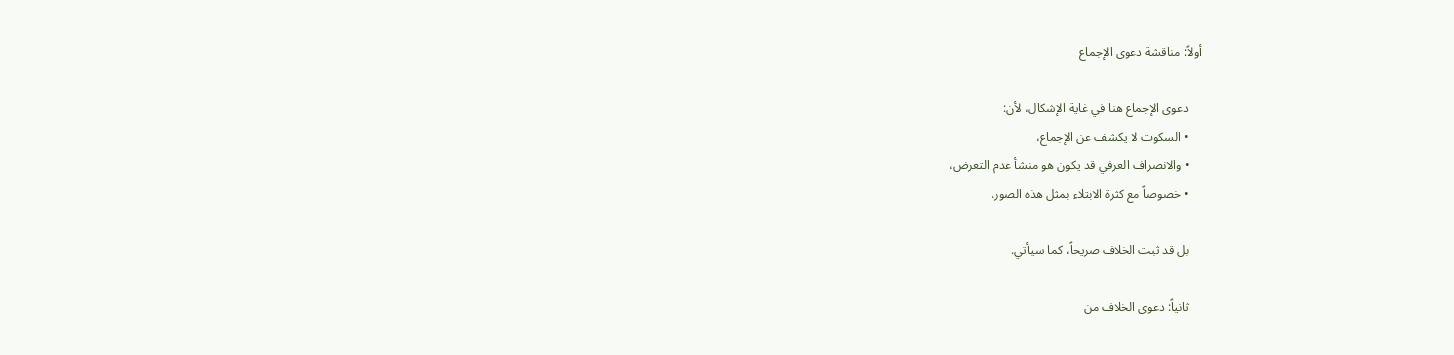أولاً: مناقشة دعوى الإجماع

    دعوى الإجماع هنا في غاية الإشكال، لأن:
    • السكوت لا يكشف عن الإجماع،
    • والانصراف العرفي قد يكون هو منشأ عدم التعرض،
    • خصوصاً مع كثرة الابتلاء بمثل هذه الصور.

    بل قد ثبت الخلاف صريحاً، كما سيأتي.

    ثانياً: دعوى الخلاف من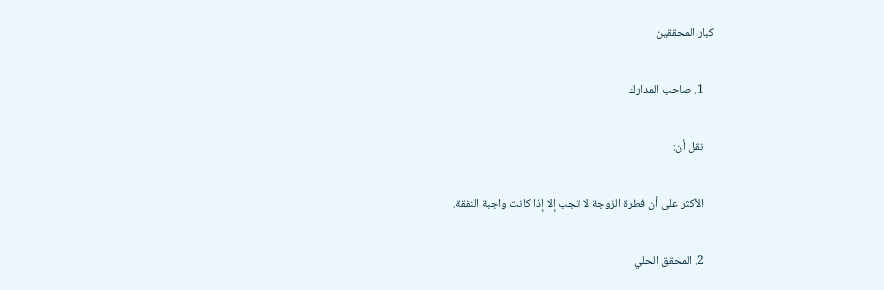كبار المحققين

    1. صاحب المدارك

    نقل أن:

    الأكثر على أن فطرة الزوجة لا تجب إلا إذا كانت واجبة النفقة.

    2. المحقق الحلي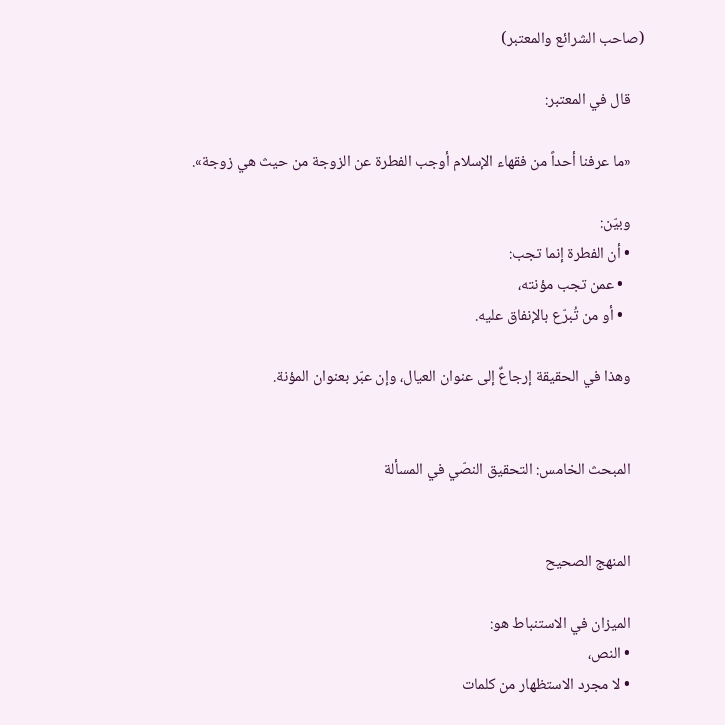(صاحب الشرائع والمعتبر)

    قال في المعتبر:

    «ما عرفنا أحداً من فقهاء الإسلام أوجب الفطرة عن الزوجة من حيث هي زوجة».

    وبيّن:
    • أن الفطرة إنما تجب:
      • عمن تجب مؤنته،
      • أو من تُبرّع بالإنفاق عليه.

    وهذا في الحقيقة إرجاعٌ إلى عنوان العيال، وإن عبّر بعنوان المؤنة.


    المبحث الخامس: التحقيق النصّي في المسألة


    المنهج الصحيح

    الميزان في الاستنباط هو:
    • النص،
    • لا مجرد الاستظهار من كلمات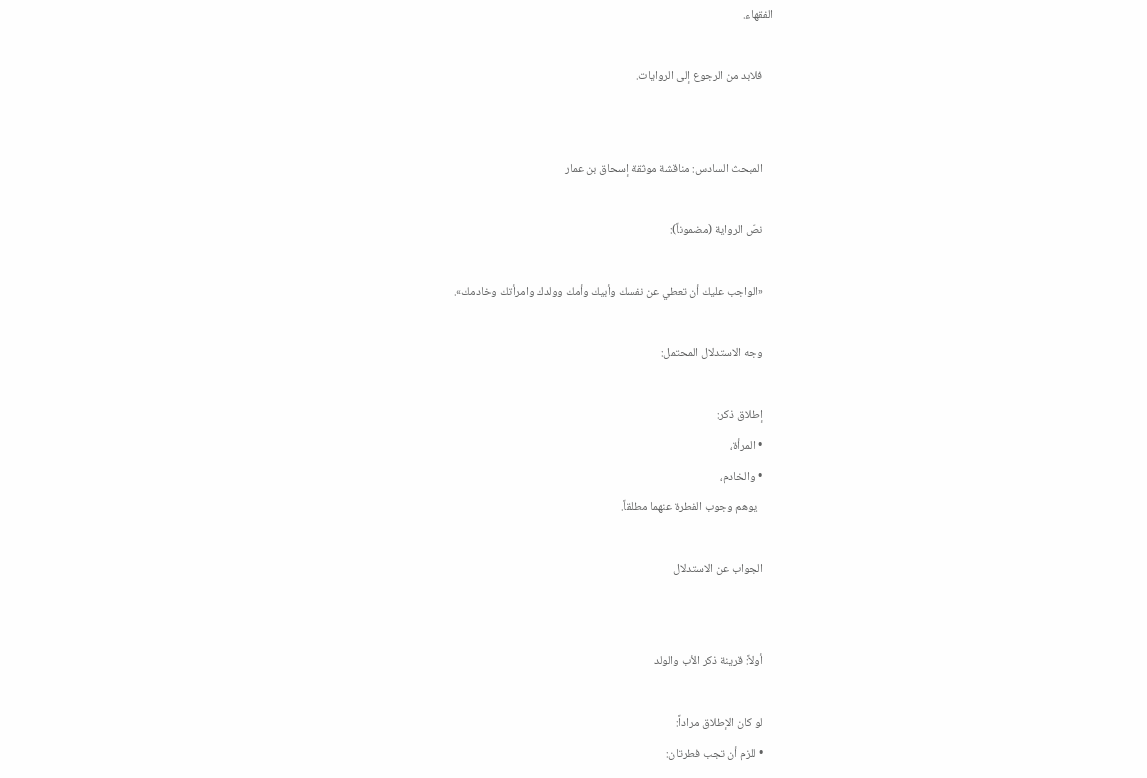الفقهاء.

    فلابد من الرجوع إلى الروايات.


    المبحث السادس: مناقشة موثقة إسحاق بن عمار

    نصّ الرواية (مضموناً):

    «الواجب عليك أن تعطي عن نفسك وأبيك وأمك وولدك وامرأتك وخادمك».

    وجه الاستدلال المحتمل:

    إطلاق ذكر:
    • المرأة،
    • والخادم،
      يوهم وجوب الفطرة عنهما مطلقاً.

    الجواب عن الاستدلال


    أولاً: قرينة ذكر الأب والولد

    لو كان الإطلاق مراداً:
    • للزم أن تجب فطرتان: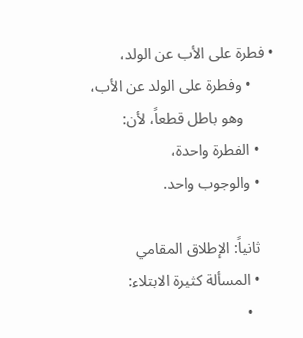• فطرة على الأب عن الولد،
      • وفطرة على الولد عن الأب،
        وهو باطل قطعاً، لأن:
    • الفطرة واحدة،
    • والوجوب واحد.

    ثانياً: الإطلاق المقامي
    • المسألة كثيرة الابتلاء:
      •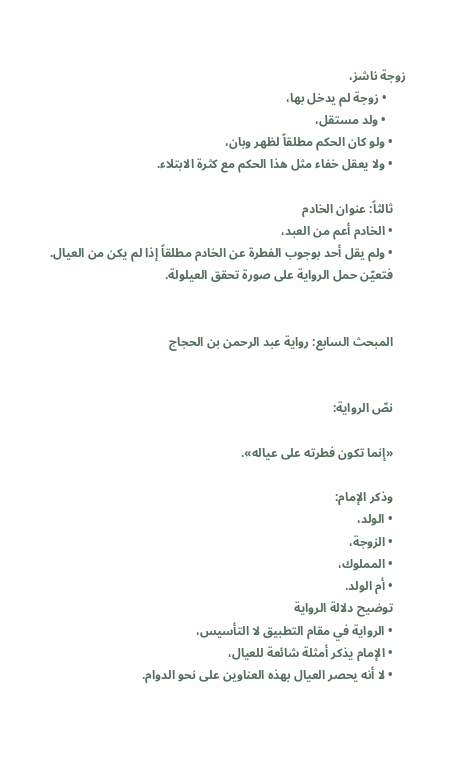زوجة ناشز،
      • زوجة لم يدخل بها،
      • ولد مستقل،
    • ولو كان الحكم مطلقاً لظهر وبان،
    • ولا يعقل خفاء مثل هذا الحكم مع كثرة الابتلاء.

    ثالثاً: عنوان الخادم
    • الخادم أعم من العبد،
    • ولم يقل أحد بوجوب الفطرة عن الخادم مطلقاً إذا لم يكن من العيال.
    فتعيّن حمل الرواية على صورة تحقق العيلولة.


    المبحث السابع: رواية عبد الرحمن بن الحجاج


    نصّ الرواية:

    «إنما تكون فطرته على عياله».

    وذكر الإمام:
    • الولد،
    • الزوجة،
    • المملوك،
    • أم الولد.
    توضيح دلالة الرواية
    • الرواية في مقام التطبيق لا التأسيس،
    • الإمام يذكر أمثلة شائعة للعيال،
    • لا أنه يحصر العيال بهذه العناوين على نحو الدوام.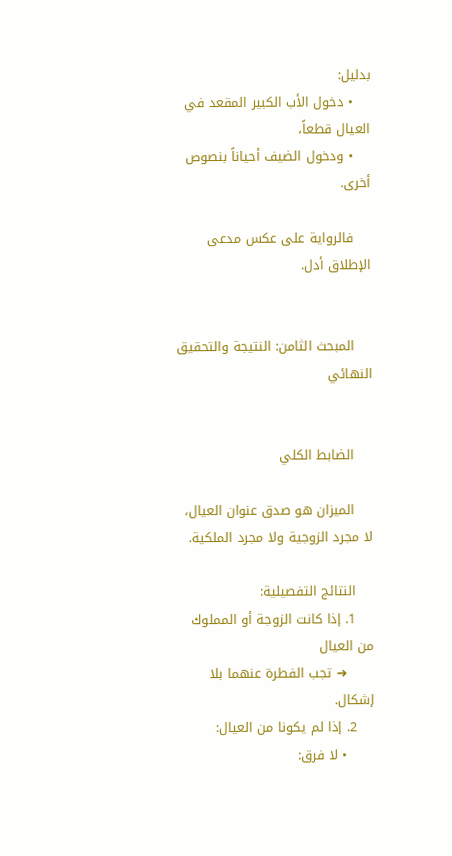بدليل:
    • دخول الأب الكبير المقعد في العيال قطعاً،
    • ودخول الضيف أحياناً بنصوص أخرى.

    فالرواية على عكس مدعى الإطلاق أدل.


    المبحث الثامن: النتيجة والتحقيق النهائي


    الضابط الكلي

    الميزان هو صدق عنوان العيال، لا مجرد الزوجية ولا مجرد الملكية.

    النتائج التفصيلية:
    1. إذا كانت الزوجة أو المملوك من العيال
      ➜ تجب الفطرة عنهما بلا إشكال.
    2. إذا لم يكونا من العيال:
      • لا فرق: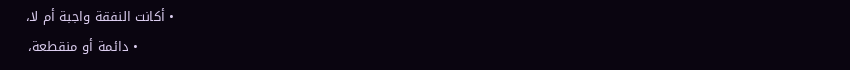• أكانت النفقة واجبة أم لا،
        • دائمة أو منقطعة،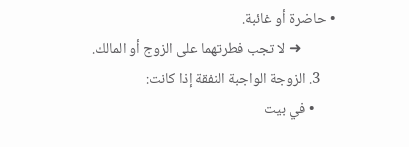• حاضرة أو غائبة.
          ➜ لا تجب فطرتهما على الزوج أو المالك.
    3. الزوجة الواجبة النفقة إذا كانت:
      • في بيت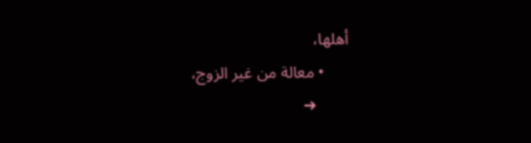أهلها،
      • معالة من غير الزوج،
        ➜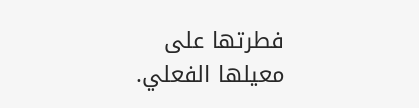فطرتها على معيلها الفعلي.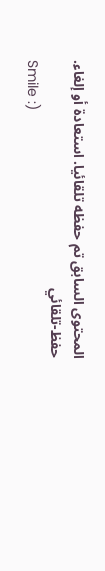المحتوى السابق تم حفظه تلقائيا. استعادة أو إلغاء.
حفظ-تلقائي
Smile :)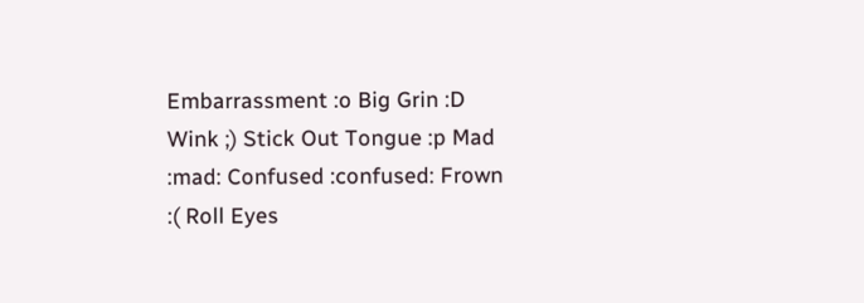Embarrassment :o Big Grin :D Wink ;) Stick Out Tongue :p Mad :mad: Confused :confused: Frown :( Roll Eyes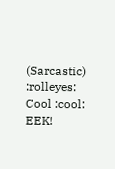(Sarcastic) :rolleyes: Cool :cool: EEK!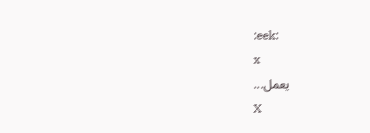:eek:
x
يعمل...
X